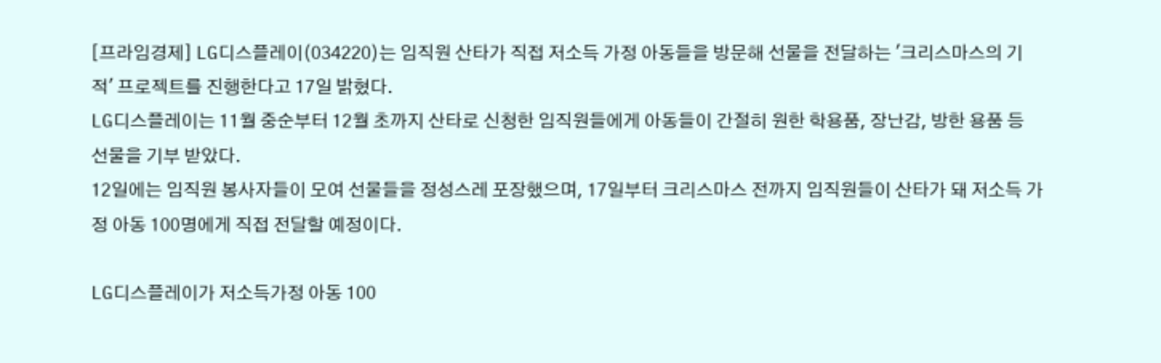[프라임경제] LG디스플레이(034220)는 임직원 산타가 직접 저소득 가정 아동들을 방문해 선물을 전달하는 '크리스마스의 기적' 프로젝트를 진행한다고 17일 밝혔다.
LG디스플레이는 11월 중순부터 12월 초까지 산타로 신청한 임직원들에게 아동들이 간절히 원한 학용품, 장난감, 방한 용품 등 선물을 기부 받았다.
12일에는 임직원 봉사자들이 모여 선물들을 정성스레 포장했으며, 17일부터 크리스마스 전까지 임직원들이 산타가 돼 저소득 가정 아동 100명에게 직접 전달할 예정이다.

LG디스플레이가 저소득가정 아동 100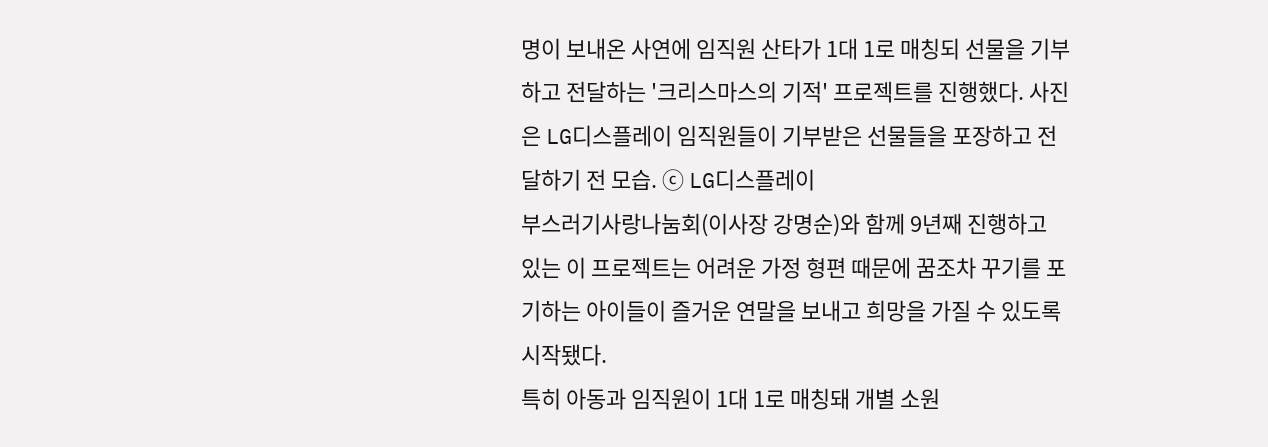명이 보내온 사연에 임직원 산타가 1대 1로 매칭되 선물을 기부하고 전달하는 '크리스마스의 기적' 프로젝트를 진행했다. 사진은 LG디스플레이 임직원들이 기부받은 선물들을 포장하고 전달하기 전 모습. ⓒ LG디스플레이
부스러기사랑나눔회(이사장 강명순)와 함께 9년째 진행하고 있는 이 프로젝트는 어려운 가정 형편 때문에 꿈조차 꾸기를 포기하는 아이들이 즐거운 연말을 보내고 희망을 가질 수 있도록 시작됐다.
특히 아동과 임직원이 1대 1로 매칭돼 개별 소원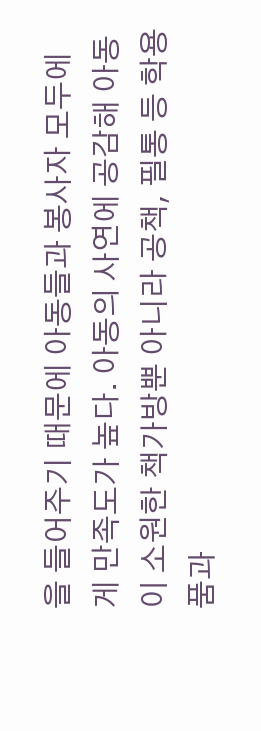을 들어주기 때문에 아동들과 봉사자 모두에게 만족도가 높다. 아동의 사연에 공감해 아동이 소원한 책가방뿐 아니라 공책, 필통 등 학용품과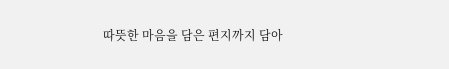따뜻한 마음을 담은 편지까지 담아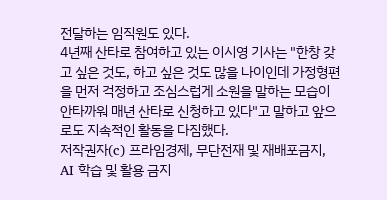전달하는 임직원도 있다.
4년째 산타로 참여하고 있는 이시영 기사는 "한창 갖고 싶은 것도, 하고 싶은 것도 많을 나이인데 가정형편을 먼저 걱정하고 조심스럽게 소원을 말하는 모습이 안타까워 매년 산타로 신청하고 있다"고 말하고 앞으로도 지속적인 활동을 다짐했다.
저작권자(c) 프라임경제, 무단전재 및 재배포금지, AI 학습 및 활용 금지